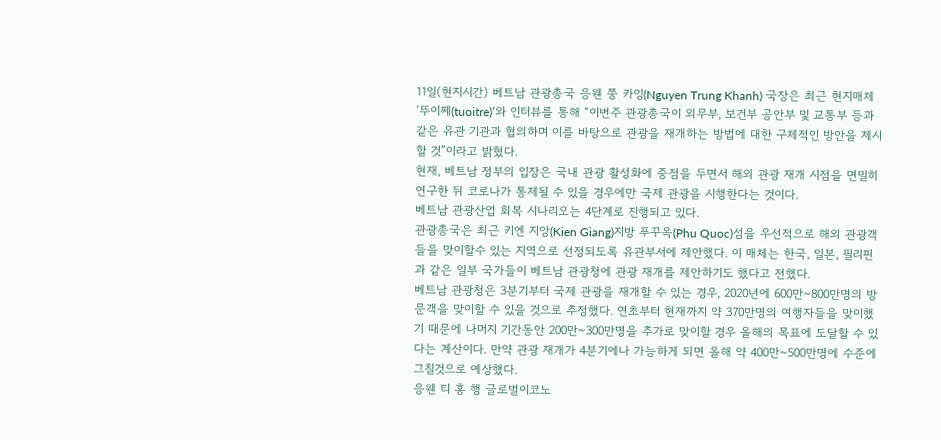11일(현지시간) 베트남 관광총국 응웬 쭝 카잉(Nguyen Trung Khanh) 국장은 최근 현지매체 ‘뚜이쩨(tuoitre)’와 인터뷰를 통해 “이번주 관광총국이 외무부, 보건부 공안부 및 교통부 등과 같은 유관 기관과 협의하며 이를 바탕으로 관광을 재개하는 방법에 대한 구체적인 방안을 제시할 것”이라고 밝혔다.
현재, 베트남 정부의 입장은 국내 관광 활성화에 중점을 두면서 해외 관광 재개 시점을 면밀히 연구한 뒤 코로나가 통제될 수 있을 경우에만 국제 관광을 시행한다는 것이다.
베트남 관광산업 회복 시나리오는 4단계로 진행되고 있다.
관광총국은 최근 키엔 지앙(Kien Giang)지방 푸꾸옥(Phu Quoc)섬을 우선적으로 해외 관광객들을 맞이할수 있는 지역으로 선정되도록 유관부서에 제안했다. 이 매체는 한국, 일본, 필리핀과 같은 일부 국가들이 베트남 관광청에 관광 재개를 제안하기도 했다고 전했다.
베트남 관광청은 3분기부터 국제 관광을 재개할 수 있는 경우, 2020년에 600만~800만명의 방문객을 맞이할 수 있을 것으로 추정했다. 연초부터 현재까지 약 370만명의 여행자들을 맞이했기 때문에 나머지 기간동안 200만~300만명을 추가로 맞이할 경우 올해의 목표에 도달할 수 있다는 계산이다. 만약 관광 재개가 4분기에나 가능하게 되면 올해 약 400만~500만명에 수준에 그칠것으로 예상했다.
응웬 티 홍 행 글로벌이코노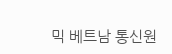믹 베트남 통신원